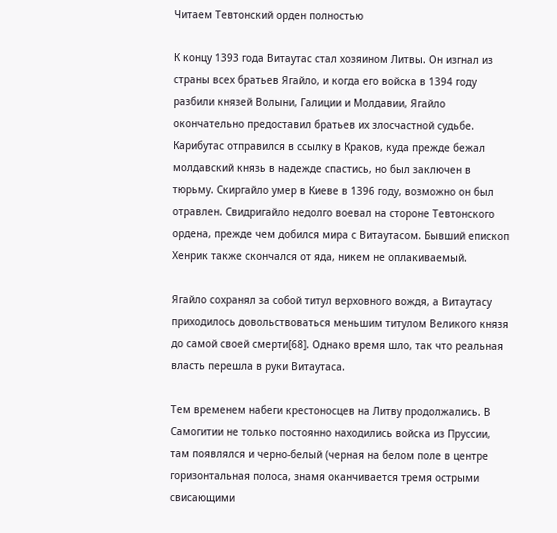Читаем Тевтонский орден полностью

К концу 1393 года Витаутас стал хозяином Литвы. Он изгнал из страны всех братьев Ягайло, и когда его войска в 1394 году разбили князей Волыни, Галиции и Молдавии, Ягайло окончательно предоставил братьев их злосчастной судьбе. Карибутас отправился в ссылку в Краков, куда прежде бежал молдавский князь в надежде спастись, но был заключен в тюрьму. Скиргайло умер в Киеве в 1396 году, возможно он был отравлен. Свидригайло недолго воевал на стороне Тевтонского ордена, прежде чем добился мира с Витаутасом. Бывший епископ Хенрик также скончался от яда, никем не оплакиваемый.

Ягайло сохранял за собой титул верховного вождя, а Витаутасу приходилось довольствоваться меньшим титулом Великого князя до самой своей смерти[68]. Однако время шло, так что реальная власть перешла в руки Витаутаса.

Тем временем набеги крестоносцев на Литву продолжались. В Самогитии не только постоянно находились войска из Пруссии, там появлялся и черно-белый (черная на белом поле в центре горизонтальная полоса, знамя оканчивается тремя острыми свисающими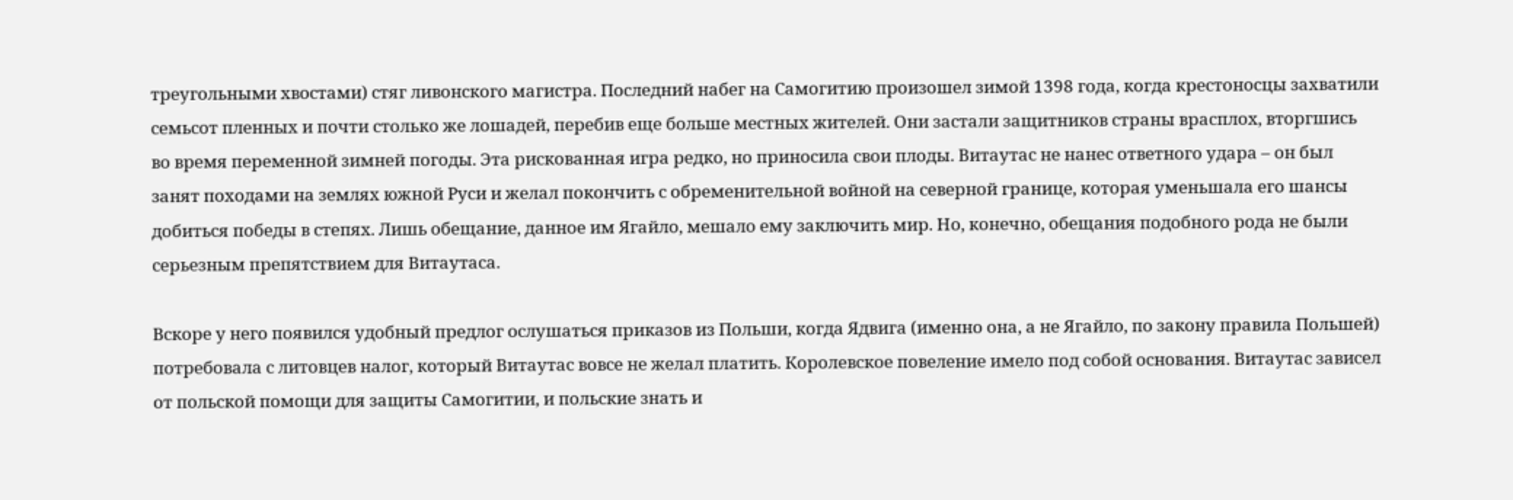треугольными хвостами) стяг ливонского магистра. Последний набег на Самогитию произошел зимой 1398 года, когда крестоносцы захватили семьсот пленных и почти столько же лошадей, перебив еще больше местных жителей. Они застали защитников страны врасплох, вторгшись во время переменной зимней погоды. Эта рискованная игра редко, но приносила свои плоды. Витаутас не нанес ответного удара – он был занят походами на землях южной Руси и желал покончить с обременительной войной на северной границе, которая уменьшала его шансы добиться победы в степях. Лишь обещание, данное им Ягайло, мешало ему заключить мир. Но, конечно, обещания подобного рода не были серьезным препятствием для Витаутаса.

Вскоре у него появился удобный предлог ослушаться приказов из Польши, когда Ядвига (именно она, а не Ягайло, по закону правила Польшей) потребовала с литовцев налог, который Витаутас вовсе не желал платить. Королевское повеление имело под собой основания. Витаутас зависел от польской помощи для защиты Самогитии, и польские знать и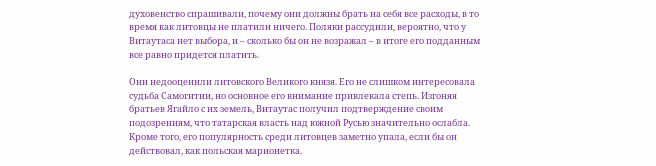духовенство спрашивали, почему они должны брать на себя все расходы, в то время как литовцы не платили ничего. Поляки рассудили, вероятно, что у Витаутаса нет выбора, и – сколько бы он не возражал – в итоге его подданным все равно придется платить.

Они недооценили литовского Великого князя. Его не слишком интересовала судьба Самогитии, но основное его внимание привлекала степь. Изгоняя братьев Ягайло с их земель, Витаутас получил подтверждение своим подозрениям, что татарская власть над южной Русью значительно ослабла. Кроме того, его популярность среди литовцев заметно упала, если бы он действовал, как польская марионетка.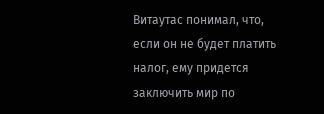Витаутас понимал, что, если он не будет платить налог, ему придется заключить мир по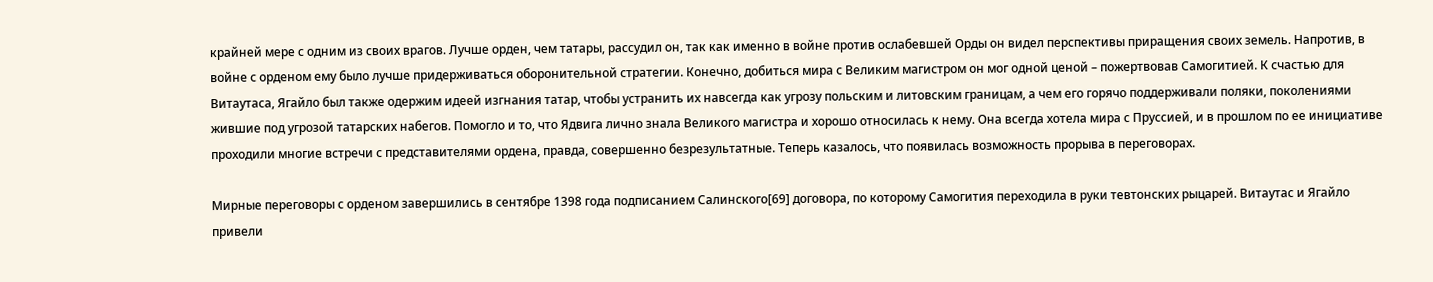крайней мере с одним из своих врагов. Лучше орден, чем татары, рассудил он, так как именно в войне против ослабевшей Орды он видел перспективы приращения своих земель. Напротив, в войне с орденом ему было лучше придерживаться оборонительной стратегии. Конечно, добиться мира с Великим магистром он мог одной ценой – пожертвовав Самогитией. К счастью для Витаутаса, Ягайло был также одержим идеей изгнания татар, чтобы устранить их навсегда как угрозу польским и литовским границам, а чем его горячо поддерживали поляки, поколениями жившие под угрозой татарских набегов. Помогло и то, что Ядвига лично знала Великого магистра и хорошо относилась к нему. Она всегда хотела мира с Пруссией, и в прошлом по ее инициативе проходили многие встречи с представителями ордена, правда, совершенно безрезультатные. Теперь казалось, что появилась возможность прорыва в переговорах.

Мирные переговоры с орденом завершились в сентябре 1398 года подписанием Салинского[69] договора, по которому Самогития переходила в руки тевтонских рыцарей. Витаутас и Ягайло привели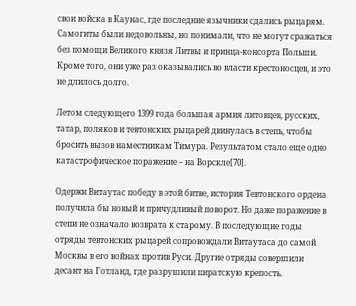свои войска в Каунас, где последние язычники сдались рыцарям. Самогиты были недовольны, но понимали, что не могут сражаться без помощи Великого князя Литвы и принца-консорта Польши. Кроме того, они уже раз оказывались во власти крестоносцев, и это не длилось долго.

Летом следующего 1399 года большая армия литовцев, русских, татар, поляков и тевтонских рыцарей двинулась в степь, чтобы бросить вызов наместникам Тимура. Результатом стало еще одно катастрофическое поражение – на Ворскле[70].

Одержи Витаутас победу в этой битве, история Тевтонского ордена получила бы новый и причудливый поворот. Но даже поражение в степи не означало возврата к старому. В последующие годы отряды тевтонских рыцарей сопровождали Витаутаса до самой Москвы в его войнах против Руси. Другие отряды совершили десант на Готланд, где разрушили пиратскую крепость.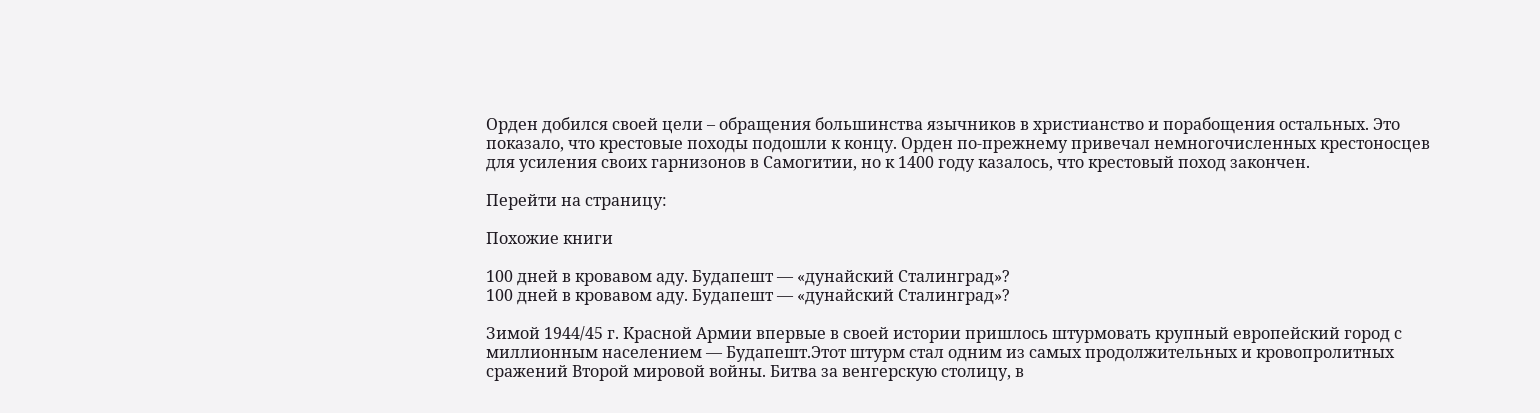Орден добился своей цели – обращения большинства язычников в христианство и порабощения остальных. Это показало, что крестовые походы подошли к концу. Орден по-прежнему привечал немногочисленных крестоносцев для усиления своих гарнизонов в Самогитии, но к 1400 году казалось, что крестовый поход закончен.

Перейти на страницу:

Похожие книги

100 дней в кровавом аду. Будапешт — «дунайский Сталинград»?
100 дней в кровавом аду. Будапешт — «дунайский Сталинград»?

Зимой 1944/45 г. Красной Армии впервые в своей истории пришлось штурмовать крупный европейский город с миллионным населением — Будапешт.Этот штурм стал одним из самых продолжительных и кровопролитных сражений Второй мировой войны. Битва за венгерскую столицу, в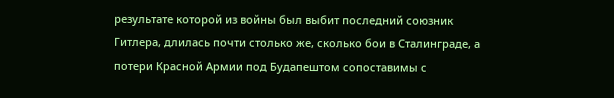результате которой из войны был выбит последний союзник Гитлера, длилась почти столько же, сколько бои в Сталинграде, а потери Красной Армии под Будапештом сопоставимы с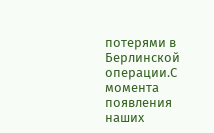потерями в Берлинской операции.С момента появления наших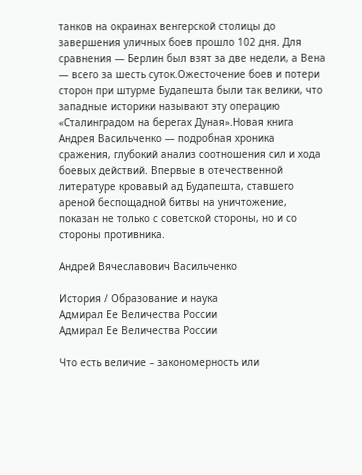танков на окраинах венгерской столицы до завершения уличных боев прошло 102 дня. Для сравнения — Берлин был взят за две недели, а Вена — всего за шесть суток.Ожесточение боев и потери сторон при штурме Будапешта были так велики, что западные историки называют эту операцию «Сталинградом на берегах Дуная».Новая книга Андрея Васильченко — подробная хроника сражения, глубокий анализ соотношения сил и хода боевых действий. Впервые в отечественной литературе кровавый ад Будапешта, ставшего ареной беспощадной битвы на уничтожение, показан не только с советской стороны, но и со стороны противника.

Андрей Вячеславович Васильченко

История / Образование и наука
Адмирал Ее Величества России
Адмирал Ее Величества России

Что есть величие – закономерность или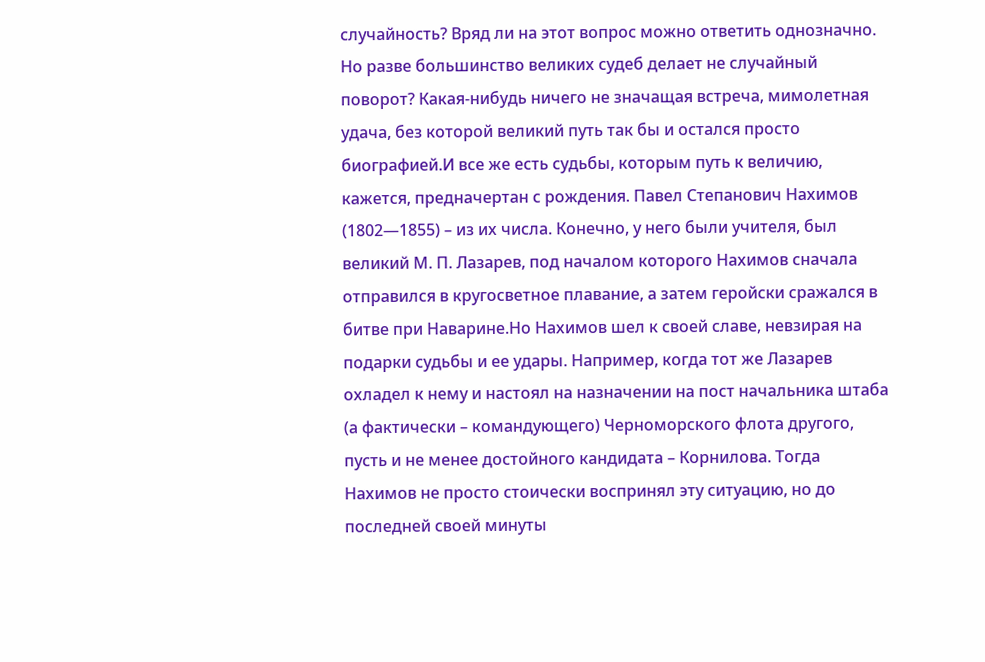случайность? Вряд ли на этот вопрос можно ответить однозначно. Но разве большинство великих судеб делает не случайный поворот? Какая-нибудь ничего не значащая встреча, мимолетная удача, без которой великий путь так бы и остался просто биографией.И все же есть судьбы, которым путь к величию, кажется, предначертан с рождения. Павел Степанович Нахимов (1802—1855) – из их числа. Конечно, у него были учителя, был великий М. П. Лазарев, под началом которого Нахимов сначала отправился в кругосветное плавание, а затем геройски сражался в битве при Наварине.Но Нахимов шел к своей славе, невзирая на подарки судьбы и ее удары. Например, когда тот же Лазарев охладел к нему и настоял на назначении на пост начальника штаба (а фактически – командующего) Черноморского флота другого, пусть и не менее достойного кандидата – Корнилова. Тогда Нахимов не просто стоически воспринял эту ситуацию, но до последней своей минуты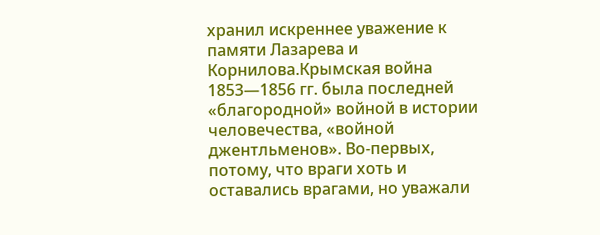хранил искреннее уважение к памяти Лазарева и Корнилова.Крымская война 1853—1856 гг. была последней «благородной» войной в истории человечества, «войной джентльменов». Во-первых, потому, что враги хоть и оставались врагами, но уважали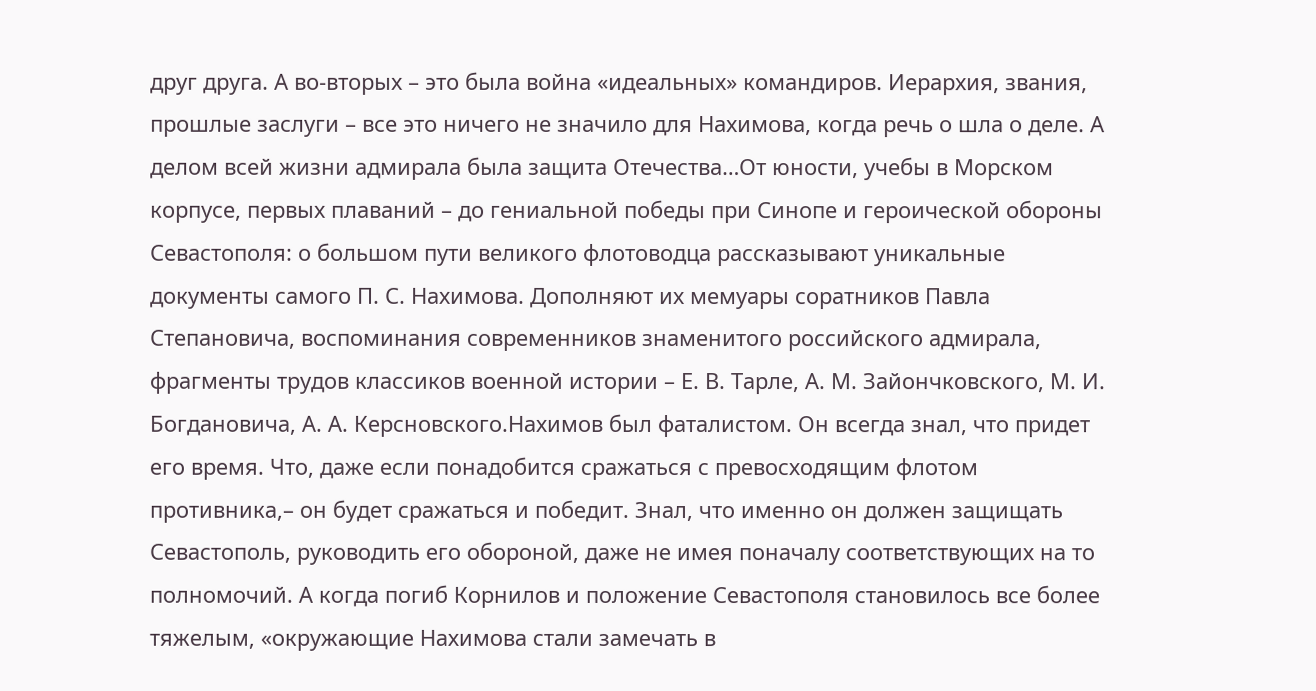друг друга. А во-вторых – это была война «идеальных» командиров. Иерархия, звания, прошлые заслуги – все это ничего не значило для Нахимова, когда речь о шла о деле. А делом всей жизни адмирала была защита Отечества…От юности, учебы в Морском корпусе, первых плаваний – до гениальной победы при Синопе и героической обороны Севастополя: о большом пути великого флотоводца рассказывают уникальные документы самого П. С. Нахимова. Дополняют их мемуары соратников Павла Степановича, воспоминания современников знаменитого российского адмирала, фрагменты трудов классиков военной истории – Е. В. Тарле, А. М. Зайончковского, М. И. Богдановича, А. А. Керсновского.Нахимов был фаталистом. Он всегда знал, что придет его время. Что, даже если понадобится сражаться с превосходящим флотом противника,– он будет сражаться и победит. Знал, что именно он должен защищать Севастополь, руководить его обороной, даже не имея поначалу соответствующих на то полномочий. А когда погиб Корнилов и положение Севастополя становилось все более тяжелым, «окружающие Нахимова стали замечать в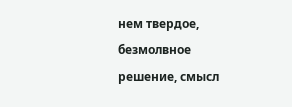нем твердое, безмолвное решение, смысл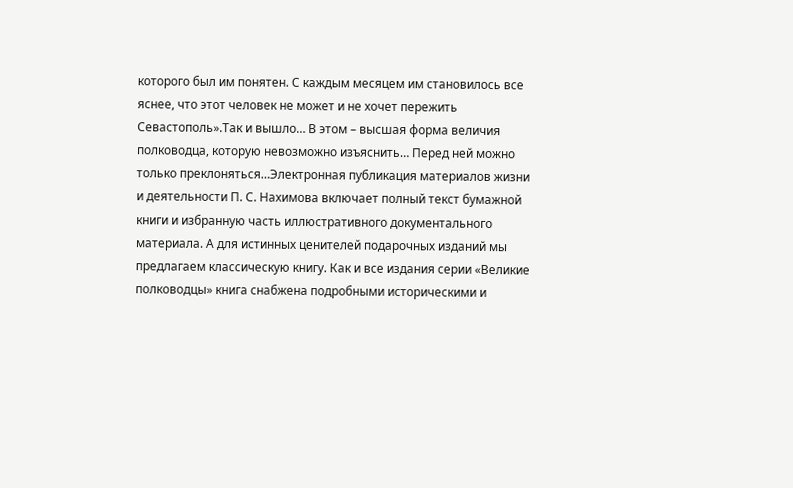которого был им понятен. С каждым месяцем им становилось все яснее, что этот человек не может и не хочет пережить Севастополь».Так и вышло… В этом – высшая форма величия полководца, которую невозможно изъяснить… Перед ней можно только преклоняться…Электронная публикация материалов жизни и деятельности П. С. Нахимова включает полный текст бумажной книги и избранную часть иллюстративного документального материала. А для истинных ценителей подарочных изданий мы предлагаем классическую книгу. Как и все издания серии «Великие полководцы» книга снабжена подробными историческими и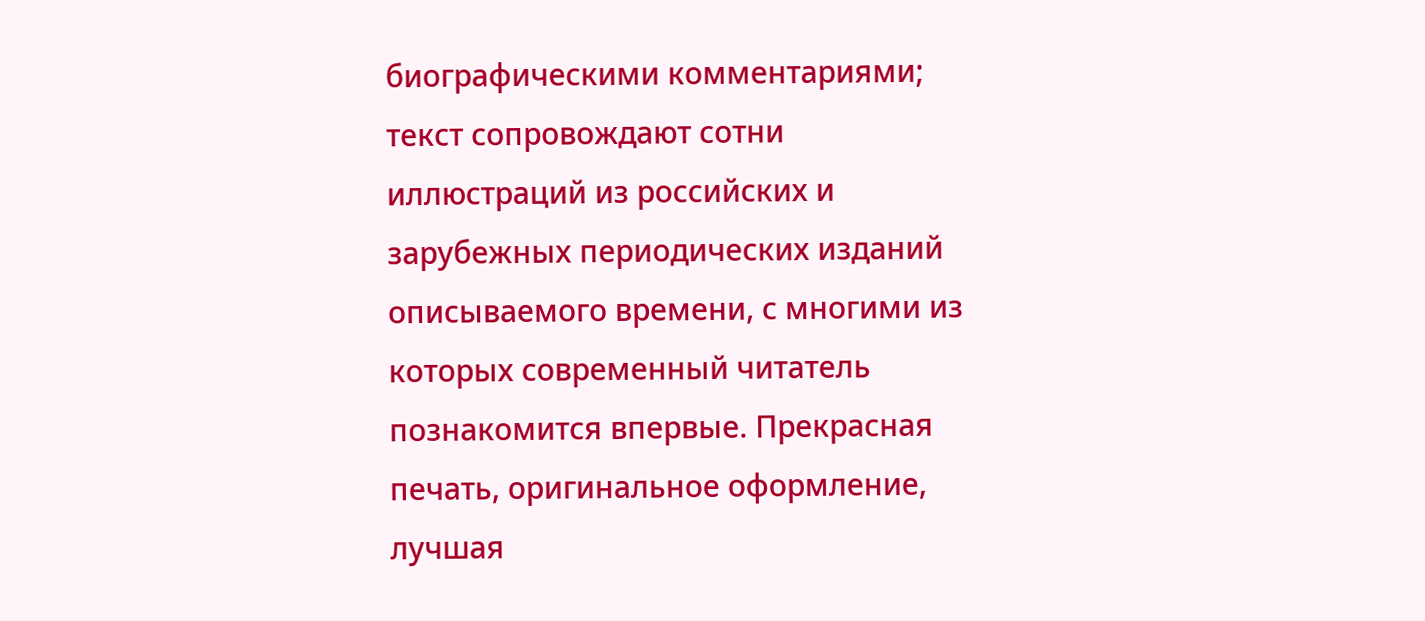биографическими комментариями; текст сопровождают сотни иллюстраций из российских и зарубежных периодических изданий описываемого времени, с многими из которых современный читатель познакомится впервые. Прекрасная печать, оригинальное оформление, лучшая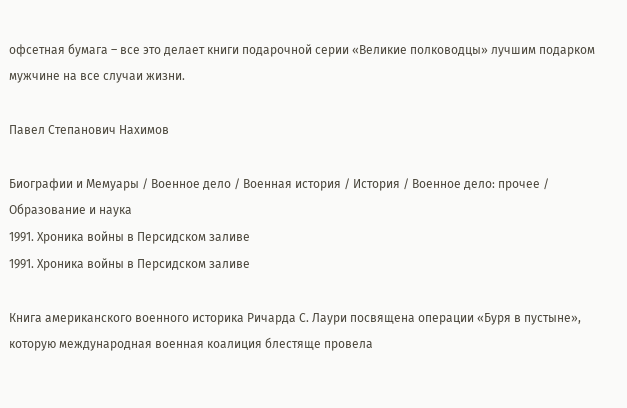офсетная бумага – все это делает книги подарочной серии «Великие полководцы» лучшим подарком мужчине на все случаи жизни.

Павел Степанович Нахимов

Биографии и Мемуары / Военное дело / Военная история / История / Военное дело: прочее / Образование и наука
1991. Хроника войны в Персидском заливе
1991. Хроника войны в Персидском заливе

Книга американского военного историка Ричарда С. Лаури посвящена операции «Буря в пустыне», которую международная военная коалиция блестяще провела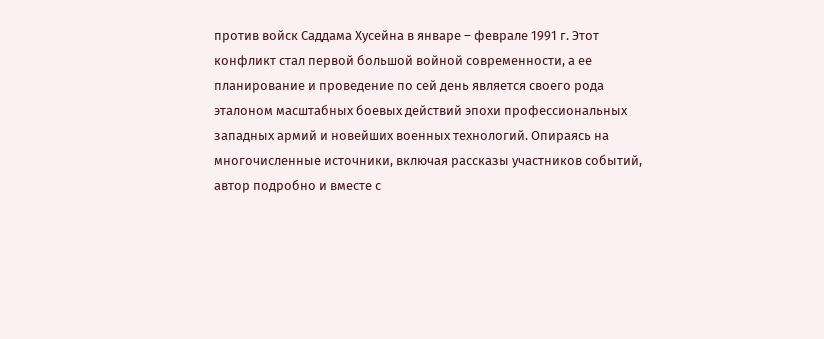против войск Саддама Хусейна в январе – феврале 1991 г. Этот конфликт стал первой большой войной современности, а ее планирование и проведение по сей день является своего рода эталоном масштабных боевых действий эпохи профессиональных западных армий и новейших военных технологий. Опираясь на многочисленные источники, включая рассказы участников событий, автор подробно и вместе с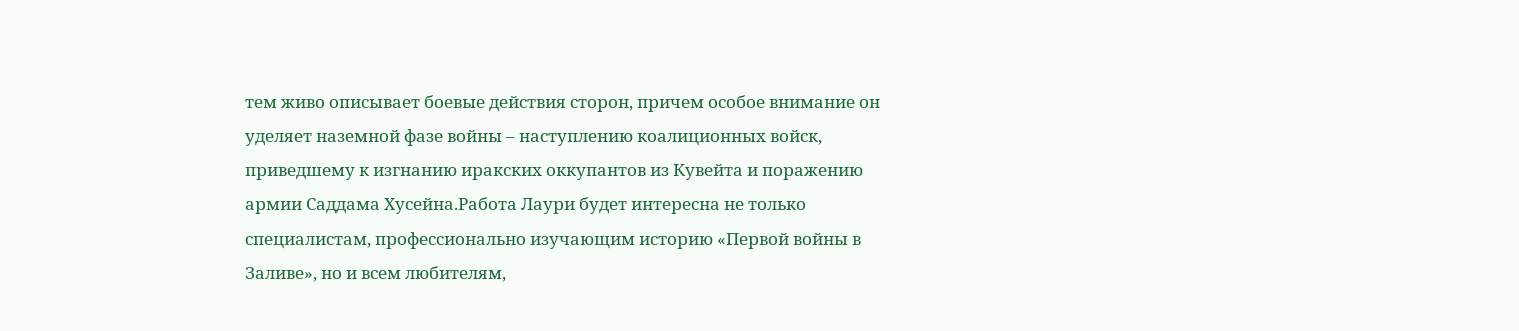тем живо описывает боевые действия сторон, причем особое внимание он уделяет наземной фазе войны – наступлению коалиционных войск, приведшему к изгнанию иракских оккупантов из Кувейта и поражению армии Саддама Хусейна.Работа Лаури будет интересна не только специалистам, профессионально изучающим историю «Первой войны в Заливе», но и всем любителям,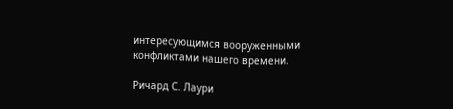интересующимся вооруженными конфликтами нашего времени.

Ричард С. Лаури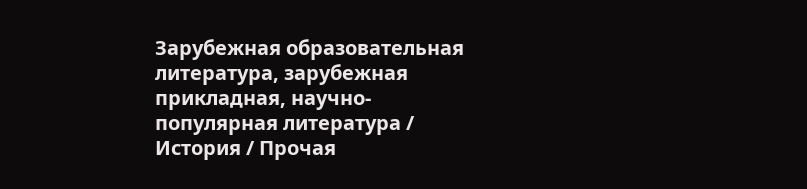Зарубежная образовательная литература, зарубежная прикладная, научно-популярная литература / История / Прочая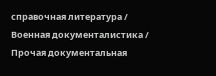справочная литература / Военная документалистика / Прочая документальная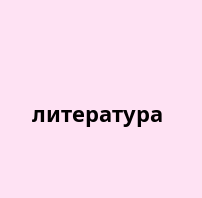литература